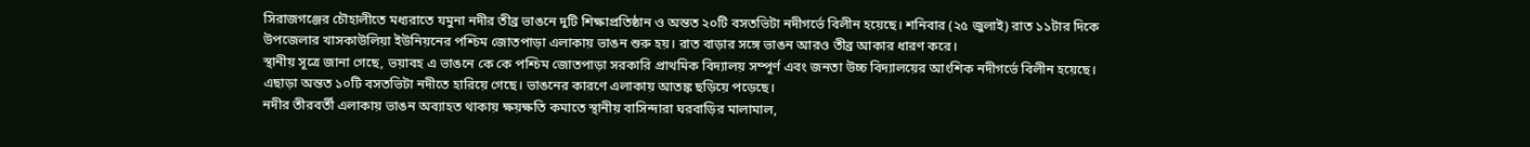সিরাজগঞ্জের চৌহালীতে মধ্যরাতে যমুনা নদীর তীব্র ভাঙনে দুটি শিক্ষাপ্রতিষ্ঠান ও অন্তত ২০টি বসতভিটা নদীগর্ভে বিলীন হয়েছে। শনিবার (২৫ জুলাই) রাত ১১টার দিকে উপজেলার খাসকাউলিয়া ইউনিয়নের পশ্চিম জোতপাড়া এলাকায় ভাঙন শুরু হয়। রাত বাড়ার সঙ্গে ভাঙন আরও তীব্র আকার ধারণ করে।
স্থানীয় সূত্রে জানা গেছে, ভয়াবহ এ ভাঙনে কে কে পশ্চিম জোতপাড়া সরকারি প্রাথমিক বিদ্যালয় সম্পূর্ণ এবং জনতা উচ্চ বিদ্যালয়ের আংশিক নদীগর্ভে বিলীন হয়েছে। এছাড়া অন্তত ১০টি বসতভিটা নদীতে হারিয়ে গেছে। ভাঙনের কারণে এলাকায় আতঙ্ক ছড়িয়ে পড়েছে।
নদীর তীরবর্তী এলাকায় ভাঙন অব্যাহত থাকায় ক্ষয়ক্ষতি কমাতে স্থানীয় বাসিন্দারা ঘরবাড়ির মালামাল,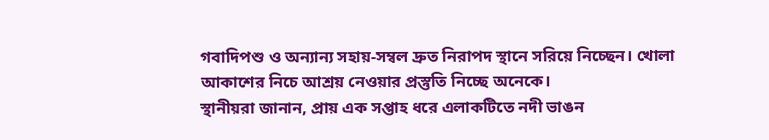গবাদিপশু ও অন্যান্য সহায়-সম্বল দ্রুত নিরাপদ স্থানে সরিয়ে নিচ্ছেন। খোলা আকাশের নিচে আশ্রয় নেওয়ার প্রস্তুতি নিচ্ছে অনেকে।
স্থানীয়রা জানান, প্রায় এক সপ্তাহ ধরে এলাকটিতে নদী ভাঙন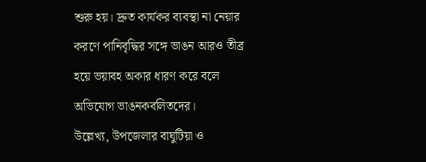শুরু হয়। দ্রুত কার্যকর ব্যবস্থা না নেয়ার করণে পানিবৃদ্ধির সঙ্গে ভাঙন আরও তীব্র হয়ে ভয়াবহ অকার ধারণ করে বলে অভিযোগ ভাঙনকবলিতদের।
উল্লেখ্য, উপজেলার বাঘুটিয়া ও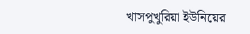খাসপুখুরিয়া ইউনিয়ের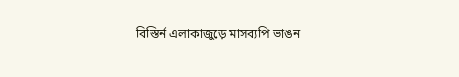বিস্তির্ন এলাকাজুড়ে মাসব্যপি ভাঙন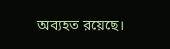অব্যহত রয়েছে।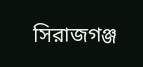সিরাজগঞ্জ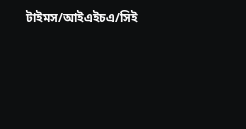টাইমস/আইএইচএ/সিই